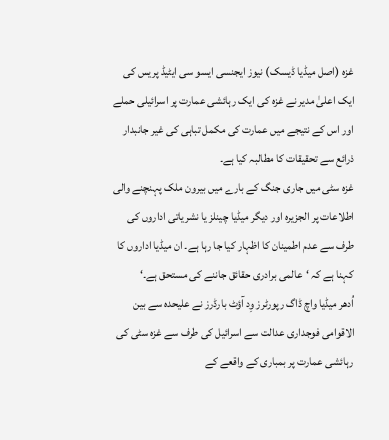غزہ (اصل میڈیا ڈیسک) نیوز ایجنسی ایسو سی ایٹیڈ پریس کی ایک اعلیٰ مدیر نے غزہ کی ایک رہائشی عمارت پر اسرائیلی حملے اور اس کے نتیجے میں عمارت کی مکمل تباہی کی غیر جانبدار ذرائع سے تحقیقات کا مطالبہ کیا ہے۔
غزہ سٹی میں جاری جنگ کے بارے میں بیرون ملک پہنچنے والی اطلاعات پر الجزیرہ اور دیگر میڈیا چینلز یا نشریاتی اداروں کی طرف سے عدم اطمینان کا اظہار کیا جا رہا ہے۔ ان میڈیا اداروں کا کہنا ہے کہ ‘عالمی برادری حقائق جاننے کی مستحق ہے۔‘
اُدھر میڈیا واچ ڈاگ رپورٹرز وِد آؤٹ بارڈرز نے علیحدہ سے بین الاقوامی فوجداری عدالت سے اسرائیل کی طرف سے غزہ سٹی کی رہائشی عمارت پر بمباری کے واقعے کے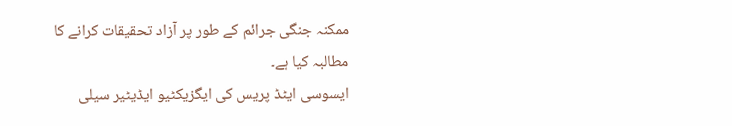ممکنہ جنگی جرائم کے طور پر آزاد تحقیقات کرانے کا مطالبہ کیا ہے۔
ایسوسی ایٹڈ پریس کی ایگزیکٹیو ایڈیٹیر سیلی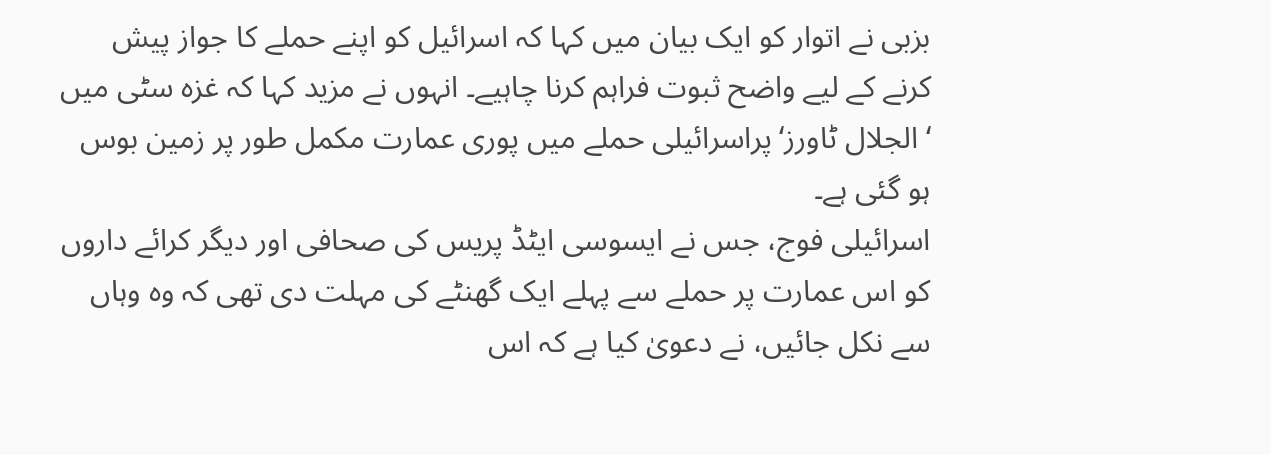بزبی نے اتوار کو ایک بیان میں کہا کہ اسرائیل کو اپنے حملے کا جواز پیش کرنے کے لیے واضح ثبوت فراہم کرنا چاہیے۔ انہوں نے مزید کہا کہ غزہ سٹی میں ‘ الجلال ٹاورز‘ پراسرائیلی حملے میں پوری عمارت مکمل طور پر زمین بوس ہو گئی ہے۔
اسرائیلی فوج، جس نے ایسوسی ایٹڈ پریس کی صحافی اور دیگر کرائے داروں کو اس عمارت پر حملے سے پہلے ایک گھنٹے کی مہلت دی تھی کہ وہ وہاں سے نکل جائیں، نے دعویٰ کیا ہے کہ اس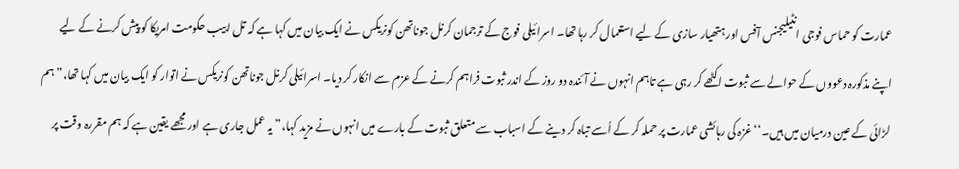عمارت کو حماس فوجی انٹیلیجنس آفس اور ہتھیار سازی کے لیے استعمال کر رہا تھا۔ اسرائیلی فوج کے ترجمان کرنل جوناتھن کونریکس نے ایک بیان میں کہا ہے کہ تل ابیب حکومت امریکا کو پیش کرنے کے لیے اپنے مذکورہ دعووں کے حوالے سے ثبوت اکٹھے کر رہی ہے تاہم انہوں نے آئندہ دو روز کے اندر ثبوت فراہم کرنے کے عزم سے انکار کر دیا۔ اسرائیلی کرنل جوناتھن کونریکس نے اتوار کو ایک بیان میں کہا تھا،” ہم لڑائی کے عین درمیان میں ہیں۔‘‘ غزہ کی رہائشی عمارت پر حملہ کر کے اُسے تباہ کر دینے کے اسباب سے متعلق ثبوت کے بارے میں انہوں نے مزید کہا،” یہ عمل جاری ہے اور مجھے یقین ہے کہ ہم مقررہ وقت پر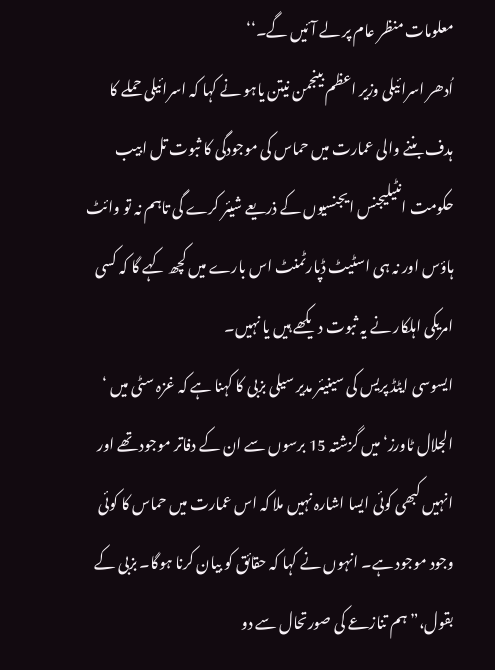معلومات منظر عام پر لے آئیں گے۔‘‘
اُدھر اسرائیلی وزیر اعظم بینجمن نیتن یاہو نے کہا کہ اسرائیلی حملے کا ہدف بننے والی عمارت میں حماس کی موجودگی کا ثبوت تل ابیب حکومت انٹیلیجنس ایجنسیوں کے ذریعے شیئر کرے گی تاہم نہ تو وائٹ ہاؤس اور نہ ہی اسٹیٹ ڈپارٹمنٹ اس بارے میں کچھ کہے گا کہ کسی امریکی اہلکار نے یہ ثبوت دیکھے ہیں یا نہیں۔
ایسوسی ایٹڈ پریس کی سینیئر مدیر سیلی بزبی کا کہنا ہے کہ غزہ سٹی میں ‘ الجلال ٹاورز‘ میں گزشتہ 15 برسوں سے ان کے دفاتر موجود تھے اور انہیں کبھی کوئی ایسا اشارہ نہیں ملا کہ اس عمارت میں حماس کا کوئی وجود موجود ہے۔ انہوں نے کہا کہ حقائق کو بیان کرنا ہوگا۔ بزبی کے بقول،”ہم تنازعے کی صورتحال سے دو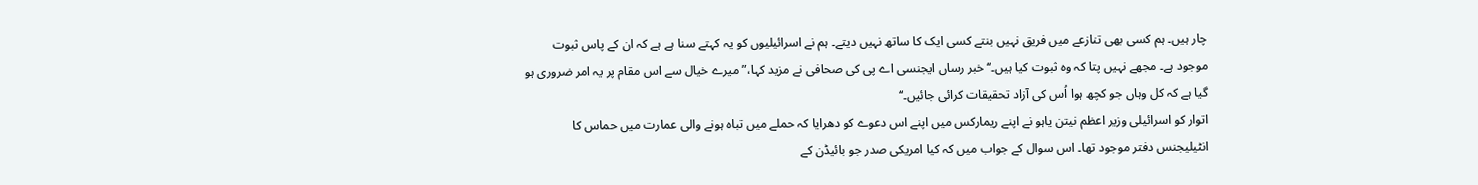چار ہیں۔ ہم کسی بھی تنازعے میں فریق نہیں بنتے کسی ایک کا ساتھ نہیں دیتے۔ ہم نے اسرائیلیوں کو یہ کہتے سنا ہے ہے کہ ان کے پاس ثبوت موجود ہے۔ مجھے نہیں پتا کہ وہ ثبوت کیا ہیں۔‘‘ خبر رساں ایجنسی اے پی کی صحافی نے مزید کہا،”میرے خیال سے اس مقام پر یہ امر ضروری ہو گیا ہے کہ کل وہاں جو کچھ ہوا اُس کی آزاد تحقیقات کرائی جائیں۔‘‘
اتوار کو اسرائیلی وزیر اعظم نیتن یاہو نے اپنے ریمارکس میں اپنے اس دعوے کو دھرایا کہ حملے میں تباہ ہونے والی عمارت میں حماس کا انٹیلیجنس دفتر موجود تھا۔ اس سوال کے جواب میں کہ کیا امریکی صدر جو بائیڈن کے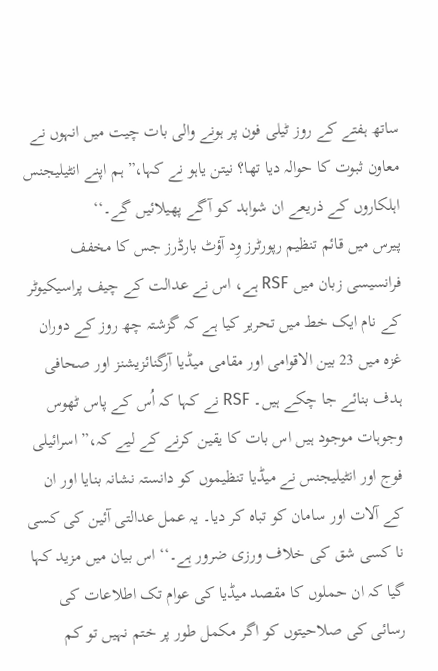ساتھ ہفتے کے روز ٹیلی فون پر ہونے والی بات چیت میں انہوں نے معاون ثبوت کا حوالہ دیا تھا؟ نیتن یاہو نے کہا،” ہم اپنے انٹیلیجنس اہلکاروں کے ذریعے ان شواہد کو آگے پھیلائیں گے۔‘‘
پیرس میں قائم تنظیم رپورٹرز وِد آؤٹ بارڈرز جس کا مخفف فرانسیسی زبان میں RSF ہے، اس نے عدالت کے چیف پراسیکیوٹر کے نام ایک خط میں تحریر کیا ہے کہ گزشتہ چھ روز کے دوران غزہ میں 23 بین الاقوامی اور مقامی میڈیا آرگنائزیشنز اور صحافی ہدف بنائے جا چکے ہیں۔ RSF نے کہا کہ اُس کے پاس ٹھوس وجوہات موجود ہیں اس بات کا یقین کرنے کے لیے کہ،” اسرائیلی فوج اور انٹیلیجنس نے میڈیا تنظیموں کو دانستہ نشانہ بنایا اور ان کے آلات اور سامان کو تباہ کر دیا۔ یہ عمل عدالتی آئین کی کسی نا کسی شق کی خلاف ورزی ضرور ہے۔‘‘ اس بیان میں مزید کہا گیا کہ ان حملوں کا مقصد میڈیا کی عوام تک اطلاعات کی رسائی کی صلاحیتوں کو اگر مکمل طور پر ختم نہیں تو کم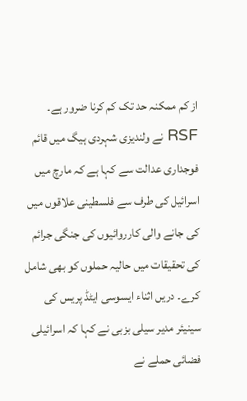از کم ممکنہ حد تک کم کرنا ضرور ہے۔
RSF نے ولندیزی شہردی ہیگ میں قائم فوجداری عدالت سے کہا ہے کہ مارچ میں اسرائیل کی طرف سے فلسطینی علاقوں میں کی جانے والی کارروائیوں کی جنگی جرائم کی تحقیقات میں حالیہ حملوں کو بھی شامل کرے۔ دریں اثناء ایسوسی ایٹڈ پریس کی سینیئر مدیر سیلی بزبی نے کہا کہ اسرائیلی فضائی حملے نے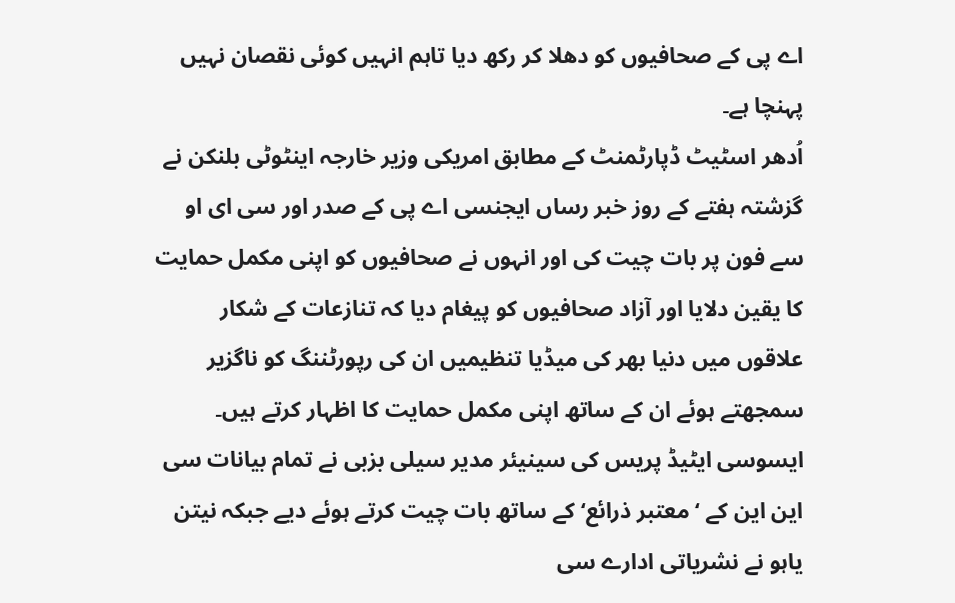اے پی کے صحافیوں کو دھلا کر رکھ دیا تاہم انہیں کوئی نقصان نہیں پہنچا ہے۔
اُدھر اسٹیٹ ڈپارٹمنٹ کے مطابق امریکی وزیر خارجہ اینٹوٹی بلنکن نے گزشتہ ہفتے کے روز خبر رساں ایجنسی اے پی کے صدر اور سی ای او سے فون پر بات چیت کی اور انہوں نے صحافیوں کو اپنی مکمل حمایت کا یقین دلایا اور آزاد صحافیوں کو پیغام دیا کہ تنازعات کے شکار علاقوں میں دنیا بھر کی میڈیا تنظیمیں ان کی رپورٹننگ کو ناگزیر سمجھتے ہوئے ان کے ساتھ اپنی مکمل حمایت کا اظہار کرتے ہیں۔
ایسوسی ایٹیڈ پریس کی سینیئر مدیر سیلی بزبی نے تمام بیانات سی این این کے ‘معتبر ذرائع‘ کے ساتھ بات چیت کرتے ہوئے دیے جبکہ نیتن یاہو نے نشریاتی ادارے سی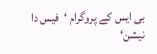بی ایس کے پروگرام ‘فیس دا نیشن‘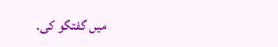میں گفتگو کی۔